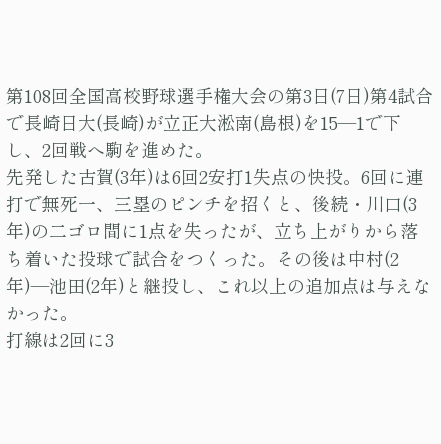第108回全国高校野球選手権大会の第3日(7日)第4試合で長崎日大(長崎)が立正大淞南(島根)を15―1で下し、2回戦へ駒を進めた。
先発した古賀(3年)は6回2安打1失点の快投。6回に連打で無死一、三塁のピンチを招くと、後続・川口(3年)の二ゴロ間に1点を失ったが、立ち上がりから落ち着いた投球で試合をつくった。その後は中村(2年)―池田(2年)と継投し、これ以上の追加点は与えなかった。
打線は2回に3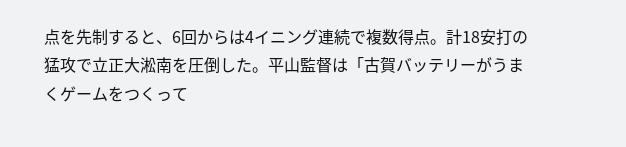点を先制すると、6回からは4イニング連続で複数得点。計18安打の猛攻で立正大淞南を圧倒した。平山監督は「古賀バッテリーがうまくゲームをつくって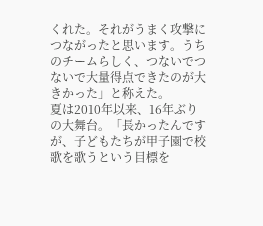くれた。それがうまく攻撃につながったと思います。うちのチームらしく、つないでつないで大量得点できたのが大きかった」と称えた。
夏は2010年以来、16年ぶりの大舞台。「長かったんですが、子どもたちが甲子園で校歌を歌うという目標を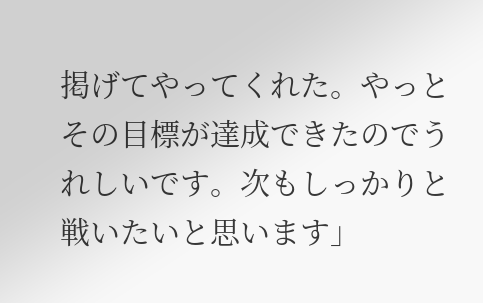掲げてやってくれた。やっとその目標が達成できたのでうれしいです。次もしっかりと戦いたいと思います」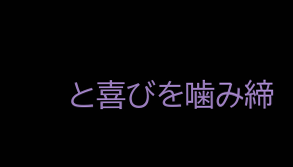と喜びを噛み締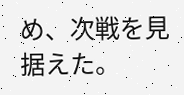め、次戦を見据えた。